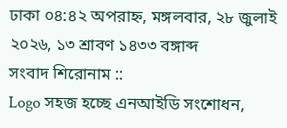ঢাকা ০৪:৪২ অপরাহ্ন, মঙ্গলবার, ২৮ জুলাই ২০২৬, ১৩ শ্রাবণ ১৪৩৩ বঙ্গাব্দ
সংবাদ শিরোনাম ::
Logo সহজ হচ্ছে এনআইডি সংশোধন,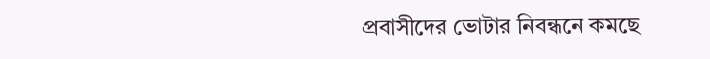প্রবাসীদের ভোটার নিবন্ধনে কমছে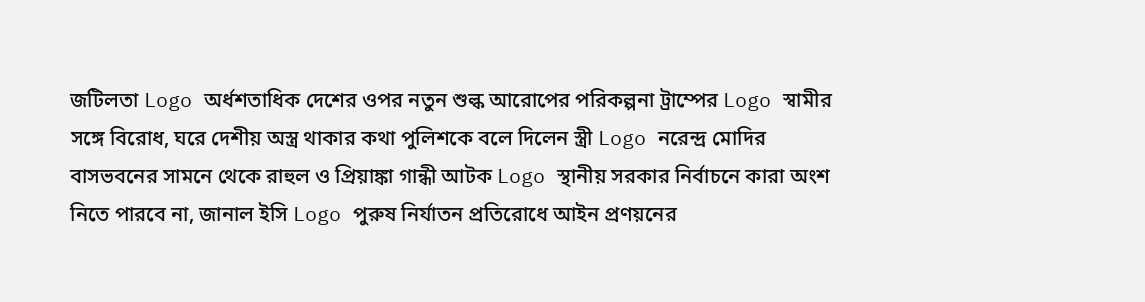জটিলতা Logo অর্ধশতাধিক দেশের ওপর নতুন শুল্ক আরোপের পরিকল্পনা ট্রাম্পের Logo স্বামীর সঙ্গে বিরোধ, ঘরে দেশীয় অস্ত্র থাকার কথা পুলিশকে বলে দিলেন স্ত্রী Logo নরেন্দ্র মোদির বাসভবনের সামনে থেকে রাহুল ও প্রিয়াঙ্কা গান্ধী আটক Logo স্থানীয় সরকার নির্বাচনে কারা অংশ নিতে পারবে না, জানাল ইসি Logo পুরুষ নির্যাতন প্রতিরোধে আইন প্রণয়নের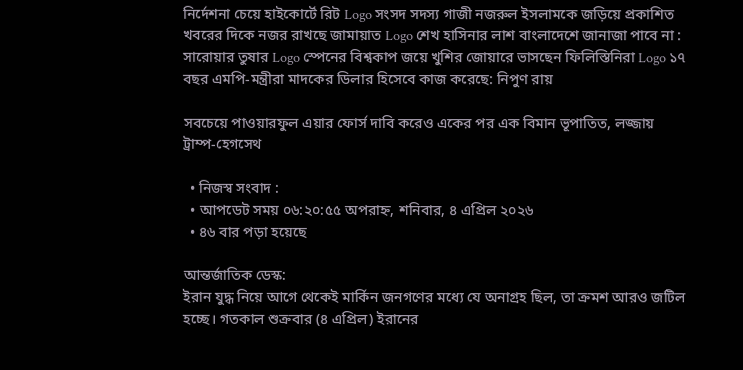নির্দেশনা চেয়ে হাইকোর্টে রিট Logo সংসদ সদস্য গাজী নজরুল ইসলামকে জড়িয়ে প্রকাশিত খবরের দিকে নজর রাখছে জামায়াত Logo শেখ হাসিনার লাশ বাংলাদেশে জানাজা পাবে না : সারোয়ার তুষার Logo স্পেনের বিশ্বকাপ জয়ে খুশির জোয়ারে ভাসছেন ফিলিস্তিনিরা Logo ১৭ বছর এমপি-মন্ত্রীরা মাদকের ডিলার হিসেবে কাজ করেছে: নিপুণ রায়

সবচেয়ে পাওয়ারফুল এয়ার ফোর্স দাবি করেও একের পর এক বিমান ভূপাতিত, লজ্জায় ট্রাম্প-হেগসেথ

  • নিজস্ব সংবাদ :
  • আপডেট সময় ০৬:২০:৫৫ অপরাহ্ন, শনিবার, ৪ এপ্রিল ২০২৬
  • ৪৬ বার পড়া হয়েছে

আন্তর্জাতিক ডেস্ক:
ইরান যুদ্ধ নিয়ে আগে থেকেই মার্কিন জনগণের মধ্যে যে অনাগ্রহ ছিল, তা ক্রমশ আরও জটিল হচ্ছে। গতকাল শুক্রবার (৪ এপ্রিল) ইরানের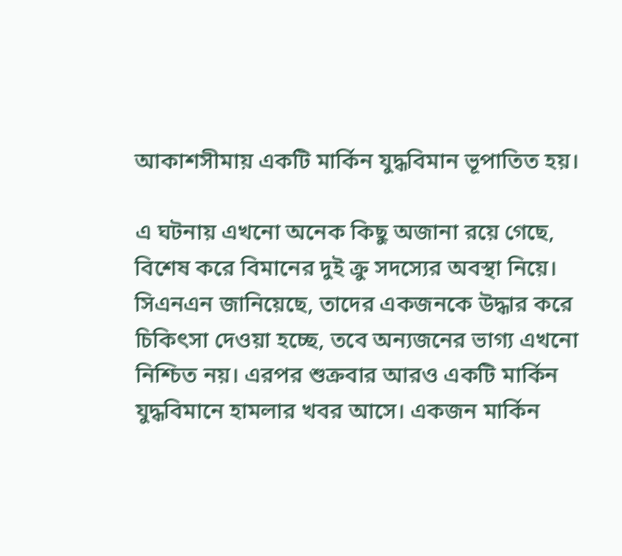আকাশসীমায় একটি মার্কিন যুদ্ধবিমান ভূপাতিত হয়।

এ ঘটনায় এখনো অনেক কিছু অজানা রয়ে গেছে, বিশেষ করে বিমানের দুই ক্রু সদস্যের অবস্থা নিয়ে। সিএনএন জানিয়েছে, তাদের একজনকে উদ্ধার করে চিকিৎসা দেওয়া হচ্ছে, তবে অন্যজনের ভাগ্য এখনো নিশ্চিত নয়। এরপর শুক্রবার আরও একটি মার্কিন যুদ্ধবিমানে হামলার খবর আসে। একজন মার্কিন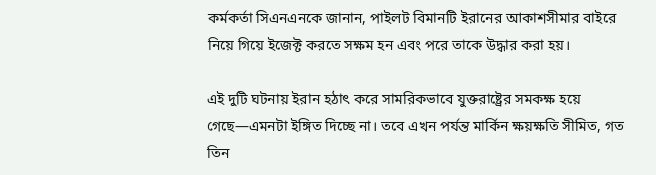কর্মকর্তা সিএনএনকে জানান, পাইলট বিমানটি ইরানের আকাশসীমার বাইরে নিয়ে গিয়ে ইজেক্ট করতে সক্ষম হন এবং পরে তাকে উদ্ধার করা হয়।

এই দুটি ঘটনায় ইরান হঠাৎ করে সামরিকভাবে যুক্তরাষ্ট্রের সমকক্ষ হয়ে গেছে—এমনটা ইঙ্গিত দিচ্ছে না। তবে এখন পর্যন্ত মার্কিন ক্ষয়ক্ষতি সীমিত, গত তিন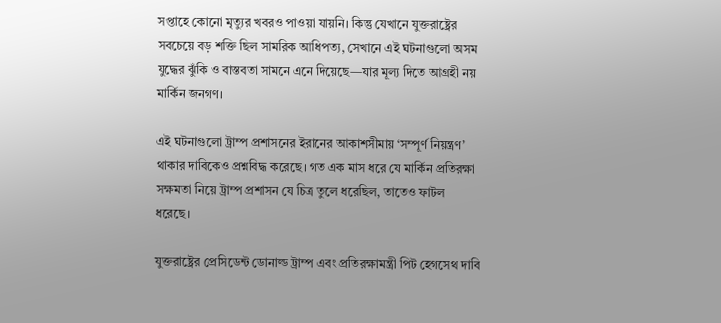সপ্তাহে কোনো মৃত্যুর খবরও পাওয়া যায়নি। কিন্তু যেখানে যুক্তরাষ্ট্রের সবচেয়ে বড় শক্তি ছিল সামরিক আধিপত্য, সেখানে এই ঘটনাগুলো অসম যুদ্ধের ঝুঁকি ও বাস্তবতা সামনে এনে দিয়েছে—যার মূল্য দিতে আগ্রহী নয় মার্কিন জনগণ।

এই ঘটনাগুলো ট্রাম্প প্রশাসনের ইরানের আকাশসীমায় ‘সম্পূর্ণ নিয়ন্ত্রণ’ থাকার দাবিকেও প্রশ্নবিদ্ধ করেছে। গত এক মাস ধরে যে মার্কিন প্রতিরক্ষা সক্ষমতা নিয়ে ট্রাম্প প্রশাসন যে চিত্র তুলে ধরেছিল, তাতেও ফাটল ধরেছে।

যুক্তরাষ্ট্রের প্রেসিডেন্ট ডোনাল্ড ট্রাম্প এবং প্রতিরক্ষামন্ত্রী পিট হেগসেথ দাবি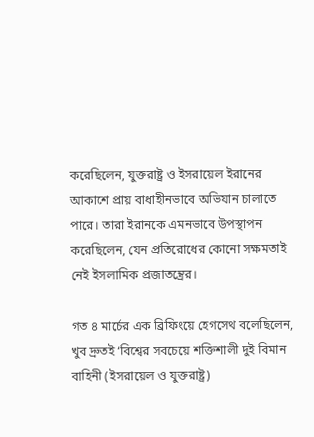করেছিলেন, যুক্তরাষ্ট্র ও ইসরায়েল ইরানের আকাশে প্রায় বাধাহীনভাবে অভিযান চালাতে পারে। তারা ইরানকে এমনভাবে উপস্থাপন করেছিলেন, যেন প্রতিরোধের কোনো সক্ষমতাই নেই ইসলামিক প্রজাতন্ত্রের।

গত ৪ মার্চের এক ব্রিফিংয়ে হেগসেথ বলেছিলেন, খুব দ্রুতই ‘বিশ্বের সবচেয়ে শক্তিশালী দুই বিমান বাহিনী (ইসরায়েল ও যুক্তরাষ্ট্র)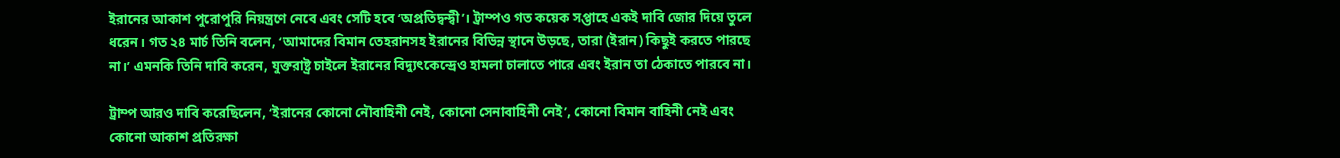ইরানের আকাশ পুরোপুরি নিয়ন্ত্রণে নেবে এবং সেটি হবে ‘অপ্রতিদ্বন্দ্বী’। ট্রাম্পও গত কয়েক সপ্তাহে একই দাবি জোর দিয়ে তুলে ধরেন। গত ২৪ মার্চ তিনি বলেন, ‘আমাদের বিমান তেহরানসহ ইরানের বিভিন্ন স্থানে উড়ছে, তারা (ইরান) কিছুই করতে পারছে না।’ এমনকি তিনি দাবি করেন, যুক্তরাষ্ট্র চাইলে ইরানের বিদ্যুৎকেন্দ্রেও হামলা চালাতে পারে এবং ইরান তা ঠেকাতে পারবে না।

ট্রাম্প আরও দাবি করেছিলেন, ‘ইরানের কোনো নৌবাহিনী নেই, কোনো সেনাবাহিনী নেই’, কোনো বিমান বাহিনী নেই এবং কোনো আকাশ প্রতিরক্ষা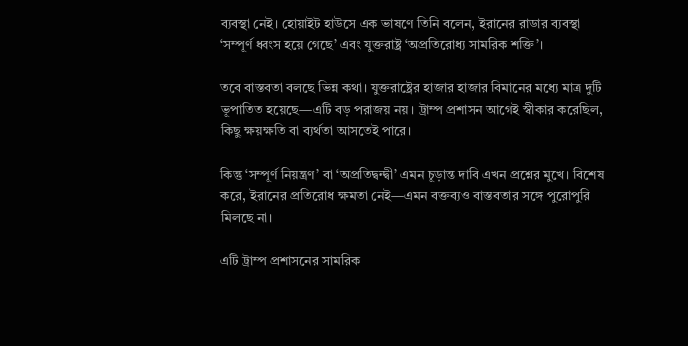ব্যবস্থা নেই। হোয়াইট হাউসে এক ভাষণে তিনি বলেন, ইরানের রাডার ব্যবস্থা ‘সম্পূর্ণ ধ্বংস হয়ে গেছে’ এবং যুক্তরাষ্ট্র ‘অপ্রতিরোধ্য সামরিক শক্তি’।

তবে বাস্তবতা বলছে ভিন্ন কথা। যুক্তরাষ্ট্রের হাজার হাজার বিমানের মধ্যে মাত্র দুটি ভূপাতিত হয়েছে—এটি বড় পরাজয় নয়। ট্রাম্প প্রশাসন আগেই স্বীকার করেছিল, কিছু ক্ষয়ক্ষতি বা ব্যর্থতা আসতেই পারে।

কিন্তু ‘সম্পূর্ণ নিয়ন্ত্রণ’ বা ‘অপ্রতিদ্বন্দ্বী’ এমন চূড়ান্ত দাবি এখন প্রশ্নের মুখে। বিশেষ করে, ইরানের প্রতিরোধ ক্ষমতা নেই—এমন বক্তব্যও বাস্তবতার সঙ্গে পুরোপুরি মিলছে না।

এটি ট্রাম্প প্রশাসনের সামরিক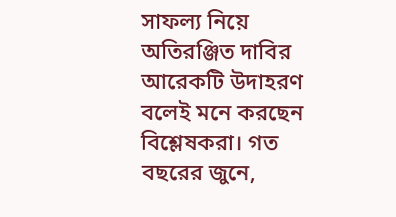সাফল্য নিয়ে অতিরঞ্জিত দাবির আরেকটি উদাহরণ বলেই মনে করছেন বিশ্লেষকরা। গত বছরের জুনে,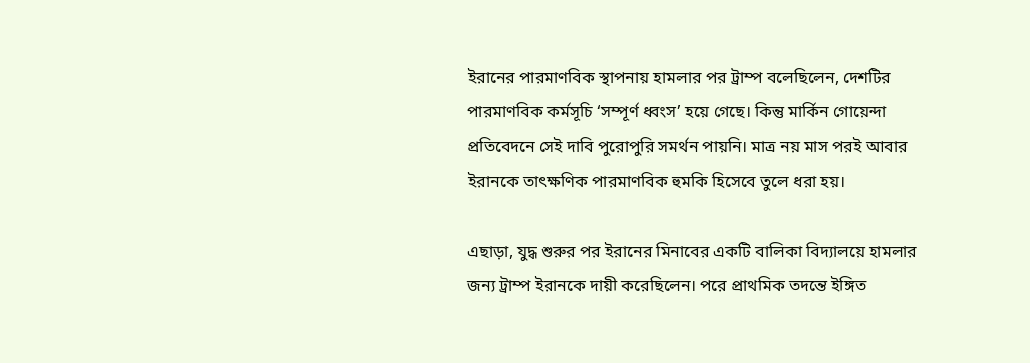ইরানের পারমাণবিক স্থাপনায় হামলার পর ট্রাম্প বলেছিলেন, দেশটির পারমাণবিক কর্মসূচি ‘সম্পূর্ণ ধ্বংস’ হয়ে গেছে। কিন্তু মার্কিন গোয়েন্দা প্রতিবেদনে সেই দাবি পুরোপুরি সমর্থন পায়নি। মাত্র নয় মাস পরই আবার ইরানকে তাৎক্ষণিক পারমাণবিক হুমকি হিসেবে তুলে ধরা হয়।

এছাড়া, যুদ্ধ শুরুর পর ইরানের মিনাবের একটি বালিকা বিদ্যালয়ে হামলার জন্য ট্রাম্প ইরানকে দায়ী করেছিলেন। পরে প্রাথমিক তদন্তে ইঙ্গিত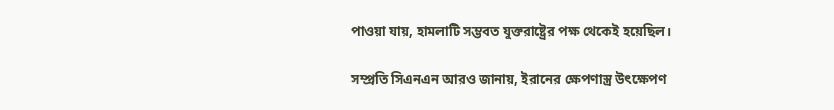পাওয়া যায়, হামলাটি সম্ভবত যুক্তরাষ্ট্রের পক্ষ থেকেই হয়েছিল।

সম্প্রতি সিএনএন আরও জানায়, ইরানের ক্ষেপণাস্ত্র উৎক্ষেপণ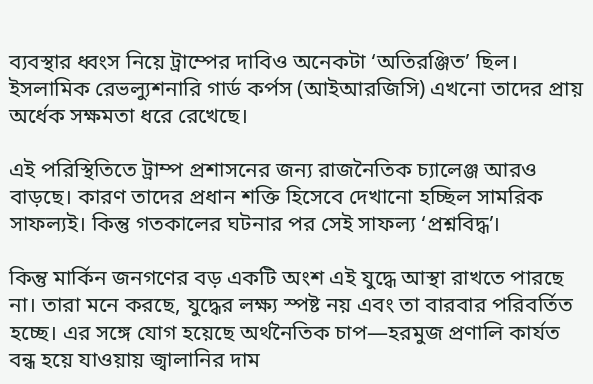ব্যবস্থার ধ্বংস নিয়ে ট্রাম্পের দাবিও অনেকটা ‘অতিরঞ্জিত’ ছিল। ইসলামিক রেভল্যুশনারি গার্ড কর্পস (আইআরজিসি) এখনো তাদের প্রায় অর্ধেক সক্ষমতা ধরে রেখেছে।

এই পরিস্থিতিতে ট্রাম্প প্রশাসনের জন্য রাজনৈতিক চ্যালেঞ্জ আরও বাড়ছে। কারণ তাদের প্রধান শক্তি হিসেবে দেখানো হচ্ছিল সামরিক সাফল্যই। কিন্তু গতকালের ঘটনার পর সেই সাফল্য ‘প্রশ্নবিদ্ধ’।

কিন্তু মার্কিন জনগণের বড় একটি অংশ এই যুদ্ধে আস্থা রাখতে পারছে না। তারা মনে করছে, যুদ্ধের লক্ষ্য স্পষ্ট নয় এবং তা বারবার পরিবর্তিত হচ্ছে। এর সঙ্গে যোগ হয়েছে অর্থনৈতিক চাপ—হরমুজ প্রণালি কার্যত বন্ধ হয়ে যাওয়ায় জ্বালানির দাম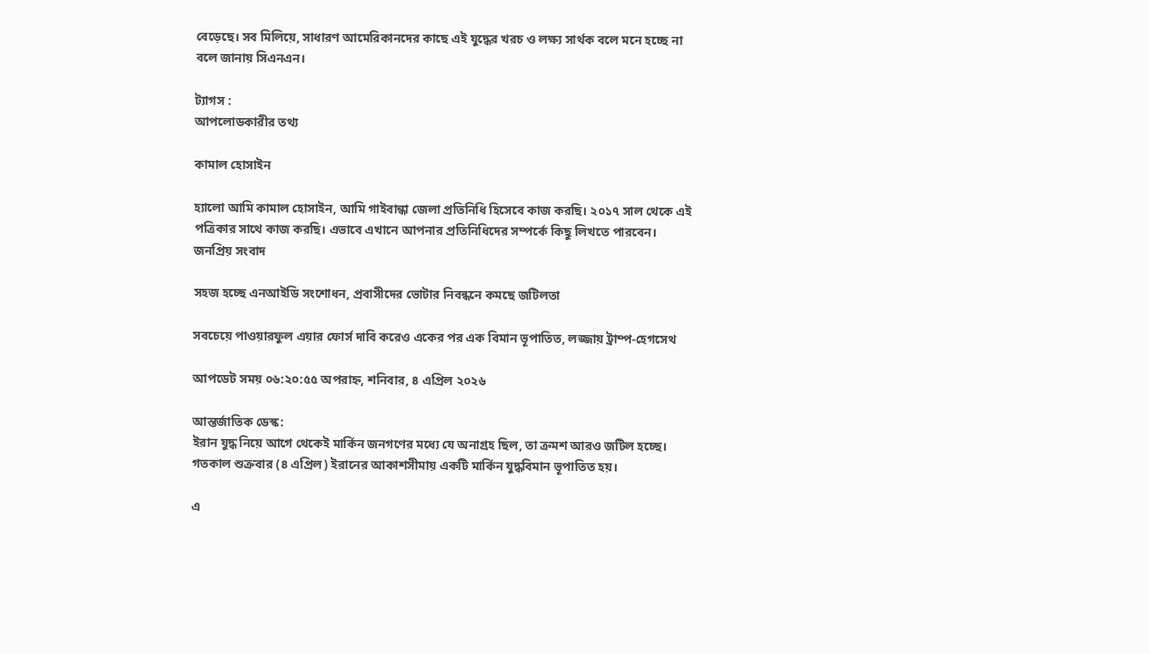বেড়েছে। সব মিলিয়ে, সাধারণ আমেরিকানদের কাছে এই যুদ্ধের খরচ ও লক্ষ্য সার্থক বলে মনে হচ্ছে না বলে জানায় সিএনএন।

ট্যাগস :
আপলোডকারীর তথ্য

কামাল হোসাইন

হ্যালো আমি কামাল হোসাইন, আমি গাইবান্ধা জেলা প্রতিনিধি হিসেবে কাজ করছি। ২০১৭ সাল থেকে এই পত্রিকার সাথে কাজ করছি। এভাবে এখানে আপনার প্রতিনিধিদের সম্পর্কে কিছু লিখতে পারবেন।
জনপ্রিয় সংবাদ

সহজ হচ্ছে এনআইডি সংশোধন, প্রবাসীদের ভোটার নিবন্ধনে কমছে জটিলতা

সবচেয়ে পাওয়ারফুল এয়ার ফোর্স দাবি করেও একের পর এক বিমান ভূপাতিত, লজ্জায় ট্রাম্প-হেগসেথ

আপডেট সময় ০৬:২০:৫৫ অপরাহ্ন, শনিবার, ৪ এপ্রিল ২০২৬

আন্তর্জাতিক ডেস্ক:
ইরান যুদ্ধ নিয়ে আগে থেকেই মার্কিন জনগণের মধ্যে যে অনাগ্রহ ছিল, তা ক্রমশ আরও জটিল হচ্ছে। গতকাল শুক্রবার (৪ এপ্রিল) ইরানের আকাশসীমায় একটি মার্কিন যুদ্ধবিমান ভূপাতিত হয়।

এ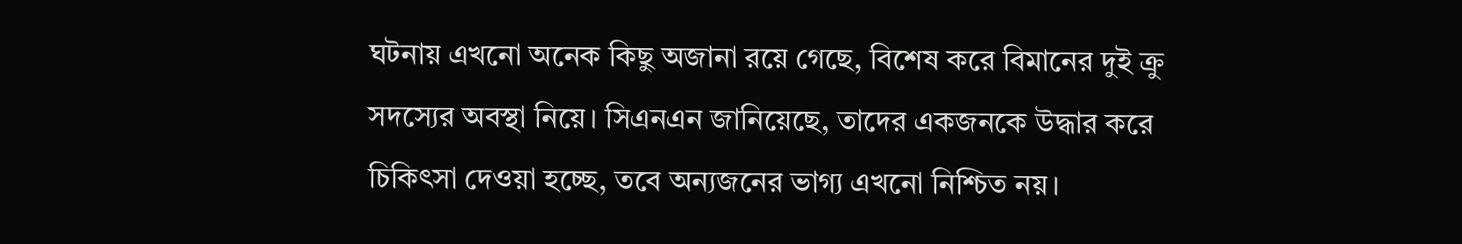ঘটনায় এখনো অনেক কিছু অজানা রয়ে গেছে, বিশেষ করে বিমানের দুই ক্রু সদস্যের অবস্থা নিয়ে। সিএনএন জানিয়েছে, তাদের একজনকে উদ্ধার করে চিকিৎসা দেওয়া হচ্ছে, তবে অন্যজনের ভাগ্য এখনো নিশ্চিত নয়।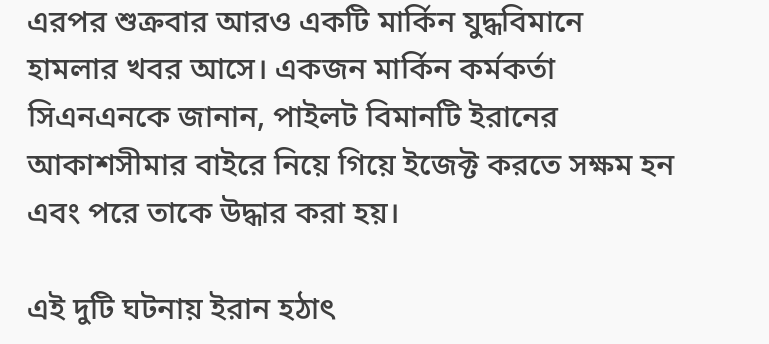এরপর শুক্রবার আরও একটি মার্কিন যুদ্ধবিমানে হামলার খবর আসে। একজন মার্কিন কর্মকর্তা সিএনএনকে জানান, পাইলট বিমানটি ইরানের আকাশসীমার বাইরে নিয়ে গিয়ে ইজেক্ট করতে সক্ষম হন এবং পরে তাকে উদ্ধার করা হয়।

এই দুটি ঘটনায় ইরান হঠাৎ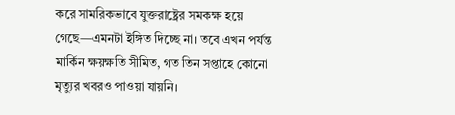করে সামরিকভাবে যুক্তরাষ্ট্রের সমকক্ষ হয়ে গেছে—এমনটা ইঙ্গিত দিচ্ছে না। তবে এখন পর্যন্ত মার্কিন ক্ষয়ক্ষতি সীমিত, গত তিন সপ্তাহে কোনো মৃত্যুর খবরও পাওয়া যায়নি।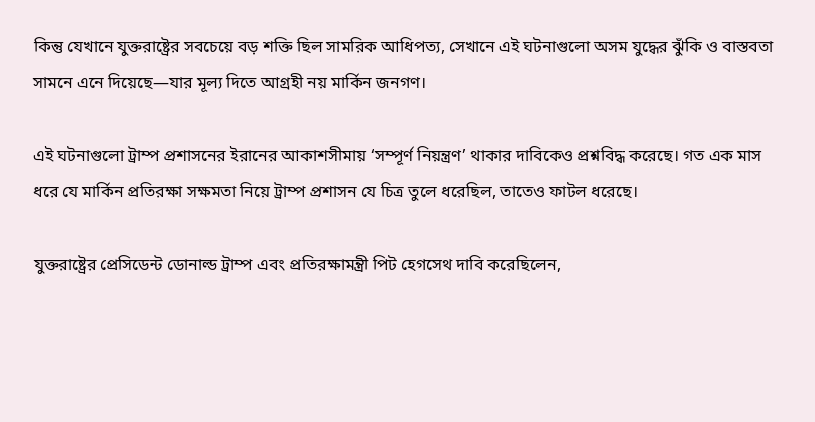কিন্তু যেখানে যুক্তরাষ্ট্রের সবচেয়ে বড় শক্তি ছিল সামরিক আধিপত্য, সেখানে এই ঘটনাগুলো অসম যুদ্ধের ঝুঁকি ও বাস্তবতা সামনে এনে দিয়েছে—যার মূল্য দিতে আগ্রহী নয় মার্কিন জনগণ।

এই ঘটনাগুলো ট্রাম্প প্রশাসনের ইরানের আকাশসীমায় ‘সম্পূর্ণ নিয়ন্ত্রণ’ থাকার দাবিকেও প্রশ্নবিদ্ধ করেছে। গত এক মাস ধরে যে মার্কিন প্রতিরক্ষা সক্ষমতা নিয়ে ট্রাম্প প্রশাসন যে চিত্র তুলে ধরেছিল, তাতেও ফাটল ধরেছে।

যুক্তরাষ্ট্রের প্রেসিডেন্ট ডোনাল্ড ট্রাম্প এবং প্রতিরক্ষামন্ত্রী পিট হেগসেথ দাবি করেছিলেন,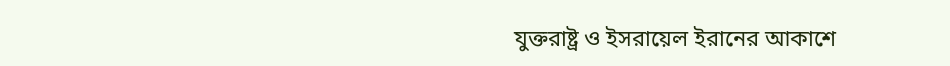যুক্তরাষ্ট্র ও ইসরায়েল ইরানের আকাশে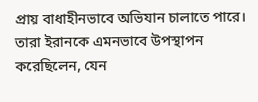প্রায় বাধাহীনভাবে অভিযান চালাতে পারে। তারা ইরানকে এমনভাবে উপস্থাপন করেছিলেন, যেন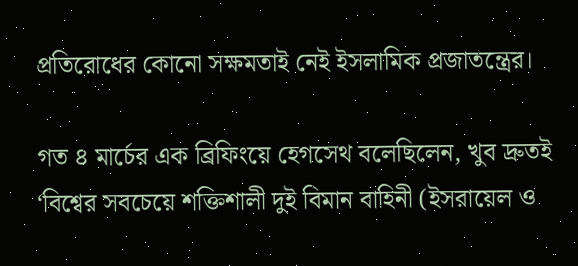প্রতিরোধের কোনো সক্ষমতাই নেই ইসলামিক প্রজাতন্ত্রের।

গত ৪ মার্চের এক ব্রিফিংয়ে হেগসেথ বলেছিলেন, খুব দ্রুতই ‘বিশ্বের সবচেয়ে শক্তিশালী দুই বিমান বাহিনী (ইসরায়েল ও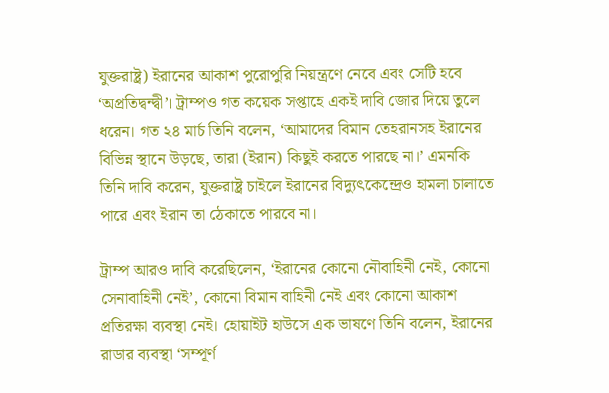যুক্তরাষ্ট্র) ইরানের আকাশ পুরোপুরি নিয়ন্ত্রণে নেবে এবং সেটি হবে ‘অপ্রতিদ্বন্দ্বী’। ট্রাম্পও গত কয়েক সপ্তাহে একই দাবি জোর দিয়ে তুলে ধরেন। গত ২৪ মার্চ তিনি বলেন, ‘আমাদের বিমান তেহরানসহ ইরানের বিভিন্ন স্থানে উড়ছে, তারা (ইরান) কিছুই করতে পারছে না।’ এমনকি তিনি দাবি করেন, যুক্তরাষ্ট্র চাইলে ইরানের বিদ্যুৎকেন্দ্রেও হামলা চালাতে পারে এবং ইরান তা ঠেকাতে পারবে না।

ট্রাম্প আরও দাবি করেছিলেন, ‘ইরানের কোনো নৌবাহিনী নেই, কোনো সেনাবাহিনী নেই’, কোনো বিমান বাহিনী নেই এবং কোনো আকাশ প্রতিরক্ষা ব্যবস্থা নেই। হোয়াইট হাউসে এক ভাষণে তিনি বলেন, ইরানের রাডার ব্যবস্থা ‘সম্পূর্ণ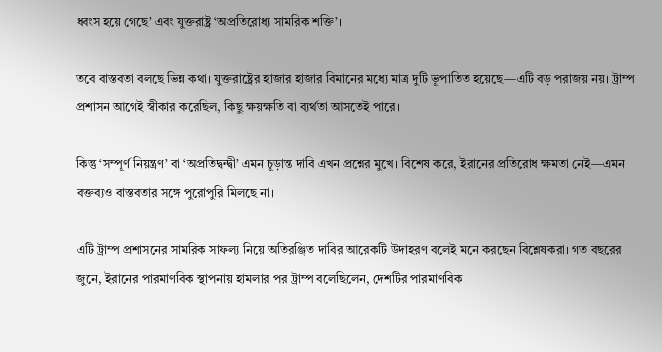ধ্বংস হয়ে গেছে’ এবং যুক্তরাষ্ট্র ‘অপ্রতিরোধ্য সামরিক শক্তি’।

তবে বাস্তবতা বলছে ভিন্ন কথা। যুক্তরাষ্ট্রের হাজার হাজার বিমানের মধ্যে মাত্র দুটি ভূপাতিত হয়েছে—এটি বড় পরাজয় নয়। ট্রাম্প প্রশাসন আগেই স্বীকার করেছিল, কিছু ক্ষয়ক্ষতি বা ব্যর্থতা আসতেই পারে।

কিন্তু ‘সম্পূর্ণ নিয়ন্ত্রণ’ বা ‘অপ্রতিদ্বন্দ্বী’ এমন চূড়ান্ত দাবি এখন প্রশ্নের মুখে। বিশেষ করে, ইরানের প্রতিরোধ ক্ষমতা নেই—এমন বক্তব্যও বাস্তবতার সঙ্গে পুরোপুরি মিলছে না।

এটি ট্রাম্প প্রশাসনের সামরিক সাফল্য নিয়ে অতিরঞ্জিত দাবির আরেকটি উদাহরণ বলেই মনে করছেন বিশ্লেষকরা। গত বছরের জুনে, ইরানের পারমাণবিক স্থাপনায় হামলার পর ট্রাম্প বলেছিলেন, দেশটির পারমাণবিক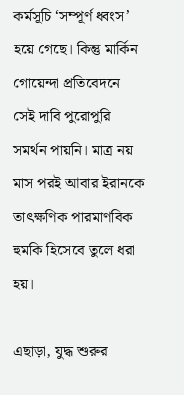কর্মসূচি ‘সম্পূর্ণ ধ্বংস’ হয়ে গেছে। কিন্তু মার্কিন গোয়েন্দা প্রতিবেদনে সেই দাবি পুরোপুরি সমর্থন পায়নি। মাত্র নয় মাস পরই আবার ইরানকে তাৎক্ষণিক পারমাণবিক হুমকি হিসেবে তুলে ধরা হয়।

এছাড়া, যুদ্ধ শুরুর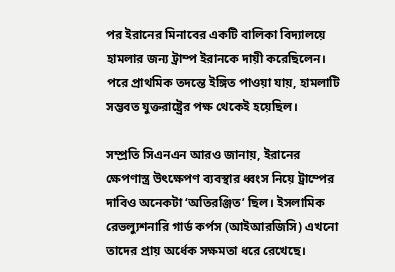পর ইরানের মিনাবের একটি বালিকা বিদ্যালয়ে হামলার জন্য ট্রাম্প ইরানকে দায়ী করেছিলেন। পরে প্রাথমিক তদন্তে ইঙ্গিত পাওয়া যায়, হামলাটি সম্ভবত যুক্তরাষ্ট্রের পক্ষ থেকেই হয়েছিল।

সম্প্রতি সিএনএন আরও জানায়, ইরানের ক্ষেপণাস্ত্র উৎক্ষেপণ ব্যবস্থার ধ্বংস নিয়ে ট্রাম্পের দাবিও অনেকটা ‘অতিরঞ্জিত’ ছিল। ইসলামিক রেভল্যুশনারি গার্ড কর্পস (আইআরজিসি) এখনো তাদের প্রায় অর্ধেক সক্ষমতা ধরে রেখেছে।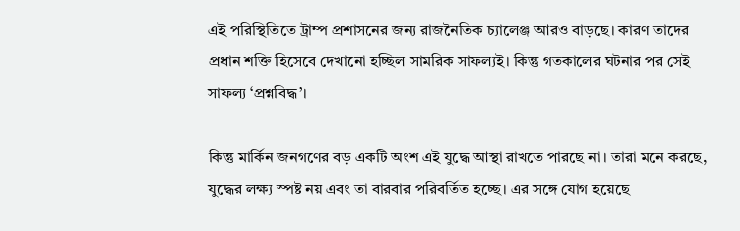এই পরিস্থিতিতে ট্রাম্প প্রশাসনের জন্য রাজনৈতিক চ্যালেঞ্জ আরও বাড়ছে। কারণ তাদের প্রধান শক্তি হিসেবে দেখানো হচ্ছিল সামরিক সাফল্যই। কিন্তু গতকালের ঘটনার পর সেই সাফল্য ‘প্রশ্নবিদ্ধ’।

কিন্তু মার্কিন জনগণের বড় একটি অংশ এই যুদ্ধে আস্থা রাখতে পারছে না। তারা মনে করছে, যুদ্ধের লক্ষ্য স্পষ্ট নয় এবং তা বারবার পরিবর্তিত হচ্ছে। এর সঙ্গে যোগ হয়েছে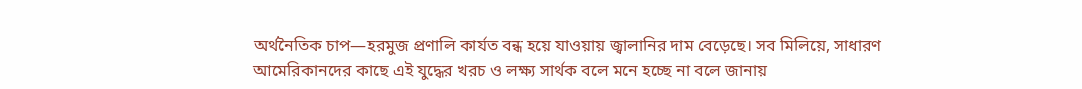অর্থনৈতিক চাপ—হরমুজ প্রণালি কার্যত বন্ধ হয়ে যাওয়ায় জ্বালানির দাম বেড়েছে। সব মিলিয়ে, সাধারণ আমেরিকানদের কাছে এই যুদ্ধের খরচ ও লক্ষ্য সার্থক বলে মনে হচ্ছে না বলে জানায়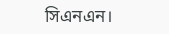সিএনএন।